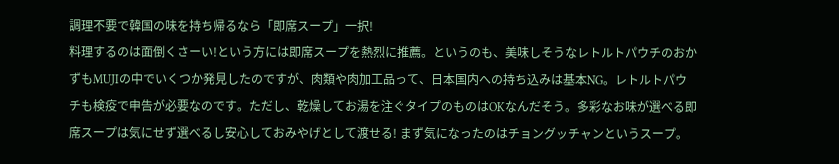調理不要で韓国の味を持ち帰るなら「即席スープ」一択!
料理するのは面倒くさーい!という方には即席スープを熱烈に推薦。というのも、美味しそうなレトルトパウチのおかずもMUJIの中でいくつか発見したのですが、肉類や肉加工品って、日本国内への持ち込みは基本NG。レトルトパウチも検疫で申告が必要なのです。ただし、乾燥してお湯を注ぐタイプのものはOKなんだそう。多彩なお味が選べる即席スープは気にせず選べるし安心しておみやげとして渡せる! まず気になったのはチョングッチャンというスープ。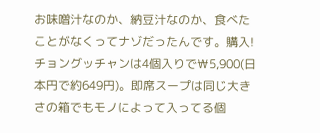お味噌汁なのか、納豆汁なのか、食べたことがなくってナゾだったんです。購入!
チョングッチャンは4個入りで₩5,900(日本円で約649円)。即席スープは同じ大きさの箱でもモノによって入ってる個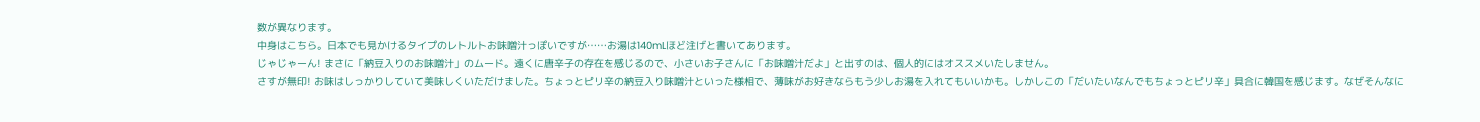数が異なります。
中身はこちら。日本でも見かけるタイプのレトルトお味噌汁っぽいですが……お湯は140mLほど注げと書いてあります。
じゃじゃーん! まさに「納豆入りのお味噌汁」のムード。遠くに唐辛子の存在を感じるので、小さいお子さんに「お味噌汁だよ」と出すのは、個人的にはオススメいたしません。
さすが無印! お味はしっかりしていて美味しくいただけました。ちょっとピリ辛の納豆入り味噌汁といった様相で、薄味がお好きならもう少しお湯を入れてもいいかも。しかしこの「だいたいなんでもちょっとピリ辛」具合に韓国を感じます。なぜそんなに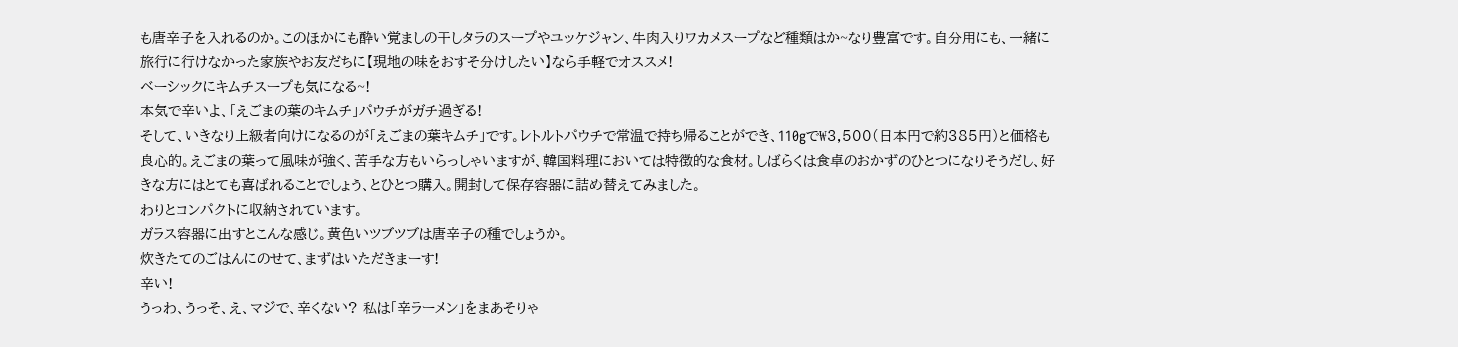も唐辛子を入れるのか。このほかにも酔い覚ましの干しタラのスープやユッケジャン、牛肉入りワカメスープなど種類はか~なり豊富です。自分用にも、一緒に旅行に行けなかった家族やお友だちに【現地の味をおすそ分けしたい】なら手軽でオススメ!
ベーシックにキムチスープも気になる~!
本気で辛いよ、「えごまの葉のキムチ」パウチがガチ過ぎる!
そして、いきなり上級者向けになるのが「えごまの葉キムチ」です。レトルトパウチで常温で持ち帰ることができ、110gで₩3,500(日本円で約385円)と価格も良心的。えごまの葉って風味が強く、苦手な方もいらっしゃいますが、韓国料理においては特徴的な食材。しばらくは食卓のおかずのひとつになりそうだし、好きな方にはとても喜ばれることでしょう、とひとつ購入。開封して保存容器に詰め替えてみました。
わりとコンパクトに収納されています。
ガラス容器に出すとこんな感じ。黄色いツブツブは唐辛子の種でしょうか。
炊きたてのごはんにのせて、まずはいただきまーす!
辛い!
うっわ、うっそ、え、マジで、辛くない? 私は「辛ラーメン」をまあそりゃ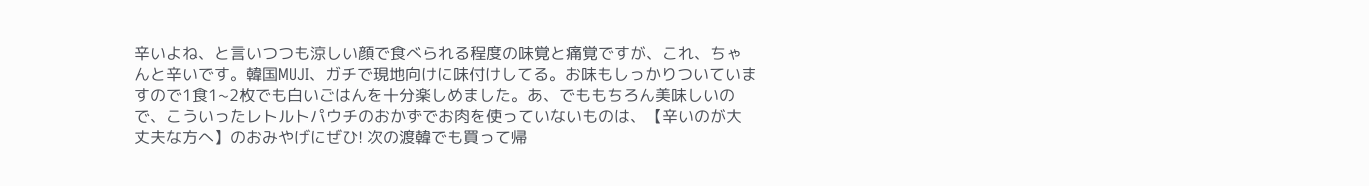辛いよね、と言いつつも涼しい顔で食べられる程度の味覚と痛覚ですが、これ、ちゃんと辛いです。韓国MUJI、ガチで現地向けに味付けしてる。お味もしっかりついていますので1食1~2枚でも白いごはんを十分楽しめました。あ、でももちろん美味しいので、こういったレトルトパウチのおかずでお肉を使っていないものは、【辛いのが大丈夫な方へ】のおみやげにぜひ! 次の渡韓でも買って帰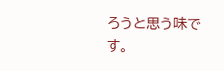ろうと思う味です。